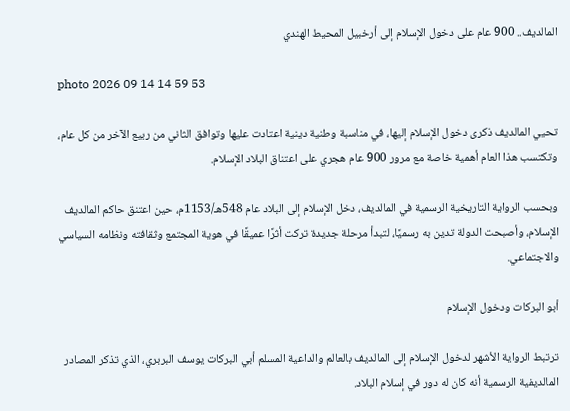المالديف.. 900 عام على دخول الإسلام إلى أرخبيل المحيط الهندي

photo 2026 09 14 14 59 53

تحيي المالديف ذكرى دخول الإسلام إليها، في مناسبة وطنية دينية اعتادت عليها وتوافق الثاني من ربيع الآخر من كل عام، وتكتسب هذا العام أهمية خاصة مع مرور 900 عام هجري على اعتناق البلاد الإسلام.

وبحسب الرواية التاريخية الرسمية في المالديف، دخل الإسلام إلى البلاد عام 548هـ/1153م، حين اعتنق حاكم المالديف الإسلام، وأصبحت الدولة تدين به رسميًا، لتبدأ مرحلة جديدة تركت أثرًا عميقًا في هوية المجتمع وثقافته ونظامه السياسي والاجتماعي.

أبو البركات ودخول الإسلام

ترتبط الرواية الأشهر لدخول الإسلام إلى المالديف بالعالم والداعية المسلم أبي البركات يوسف البربري، الذي تذكر المصادر المالديفية الرسمية أنه كان له دور في إسلام البلاد.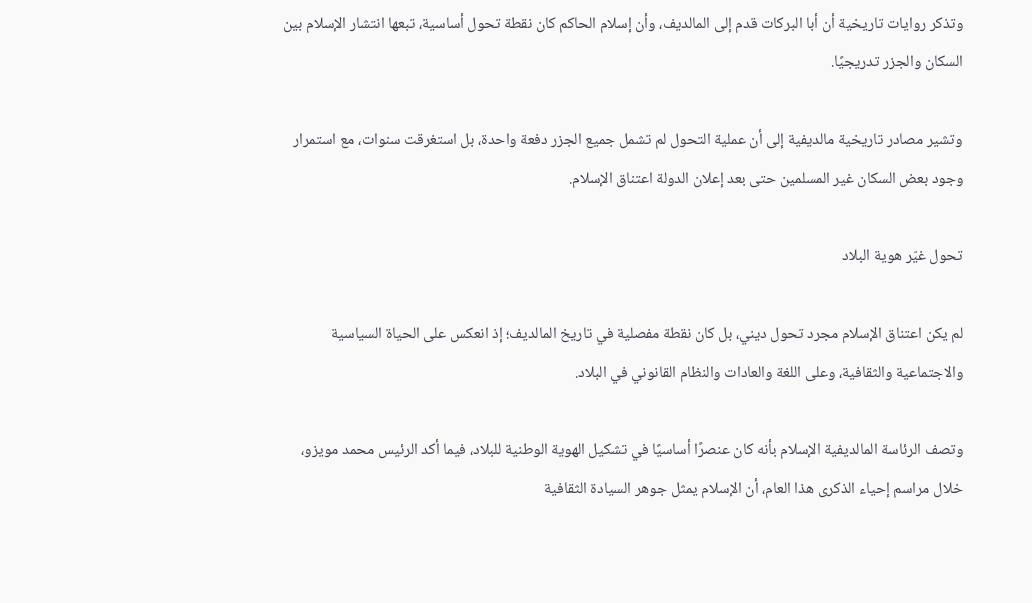وتذكر روايات تاريخية أن أبا البركات قدم إلى المالديف، وأن إسلام الحاكم كان نقطة تحول أساسية، تبعها انتشار الإسلام بين السكان والجزر تدريجيًا.

وتشير مصادر تاريخية مالديفية إلى أن عملية التحول لم تشمل جميع الجزر دفعة واحدة، بل استغرقت سنوات، مع استمرار وجود بعض السكان غير المسلمين حتى بعد إعلان الدولة اعتناق الإسلام.

تحول غيّر هوية البلاد

لم يكن اعتناق الإسلام مجرد تحول ديني، بل كان نقطة مفصلية في تاريخ المالديف؛ إذ انعكس على الحياة السياسية والاجتماعية والثقافية، وعلى اللغة والعادات والنظام القانوني في البلاد.

وتصف الرئاسة المالديفية الإسلام بأنه كان عنصرًا أساسيًا في تشكيل الهوية الوطنية للبلاد، فيما أكد الرئيس محمد مويزو، خلال مراسم إحياء الذكرى هذا العام، أن الإسلام يمثل جوهر السيادة الثقافية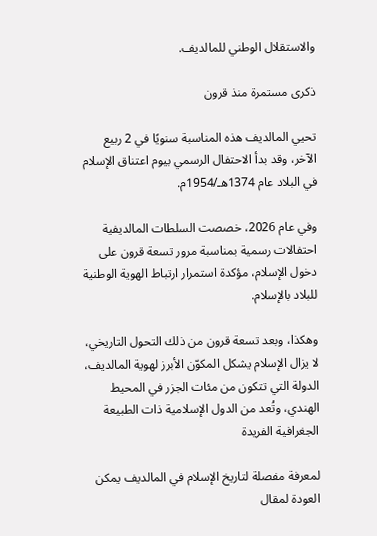والاستقلال الوطني للمالديف.

ذكرى مستمرة منذ قرون

تحيي المالديف هذه المناسبة سنويًا في 2 ربيع الآخر، وقد بدأ الاحتفال الرسمي بيوم اعتناق الإسلام في البلاد عام 1374هـ/1954م.

وفي عام 2026، خصصت السلطات المالديفية احتفالات رسمية بمناسبة مرور تسعة قرون على دخول الإسلام، مؤكدة استمرار ارتباط الهوية الوطنية للبلاد بالإسلام.

وهكذا، وبعد تسعة قرون من ذلك التحول التاريخي، لا يزال الإسلام يشكل المكوّن الأبرز لهوية المالديف، الدولة التي تتكون من مئات الجزر في المحيط الهندي، وتُعد من الدول الإسلامية ذات الطبيعة الجغرافية الفريدة

لمعرفة مفصلة لتاريخ الإسلام في المالديف يمكن العودة لمقال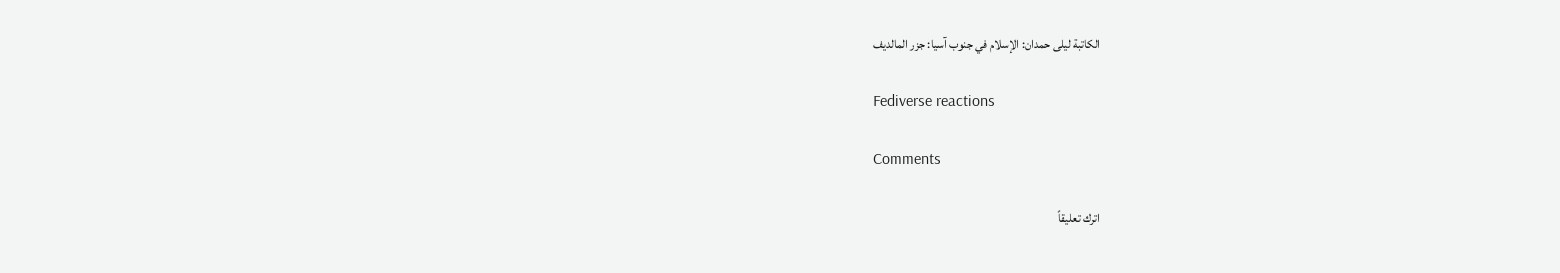الكاتبة ليلى حمدان: الإسلام في جنوب آسيا: جزر المالديف

Fediverse reactions

Comments

اترك تعليقاً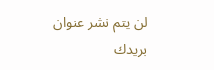لن يتم نشر عنوان بريدك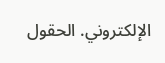الإلكتروني. الحقول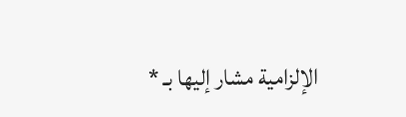الإلزامية مشار إليها بـ *